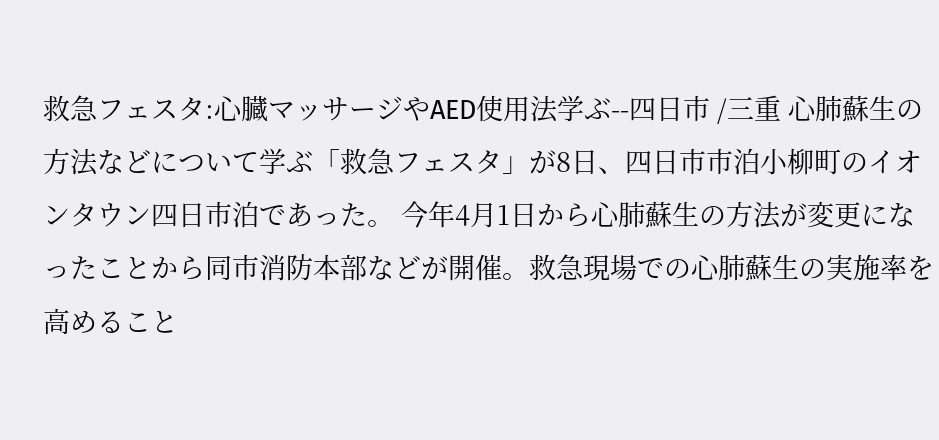救急フェスタ:心臓マッサージやAED使用法学ぶ--四日市 /三重 心肺蘇生の方法などについて学ぶ「救急フェスタ」が8日、四日市市泊小柳町のイオンタウン四日市泊であった。 今年4月1日から心肺蘇生の方法が変更になったことから同市消防本部などが開催。救急現場での心肺蘇生の実施率を高めること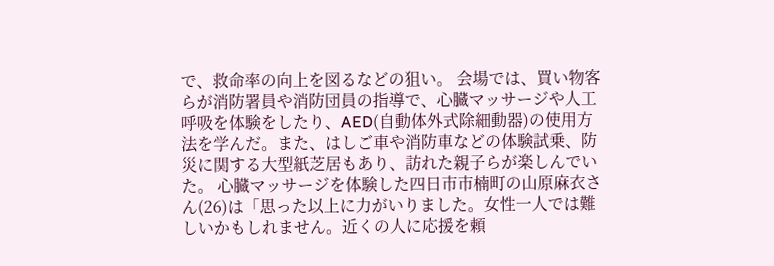で、救命率の向上を図るなどの狙い。 会場では、買い物客らが消防署員や消防団員の指導で、心臓マッサージや人工呼吸を体験をしたり、AED(自動体外式除細動器)の使用方法を学んだ。また、はしご車や消防車などの体験試乗、防災に関する大型紙芝居もあり、訪れた親子らが楽しんでいた。 心臓マッサージを体験した四日市市楠町の山原麻衣さん(26)は「思った以上に力がいりました。女性一人では難しいかもしれません。近くの人に応援を頼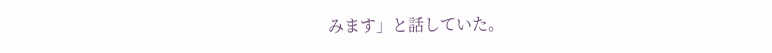みます」と話していた。